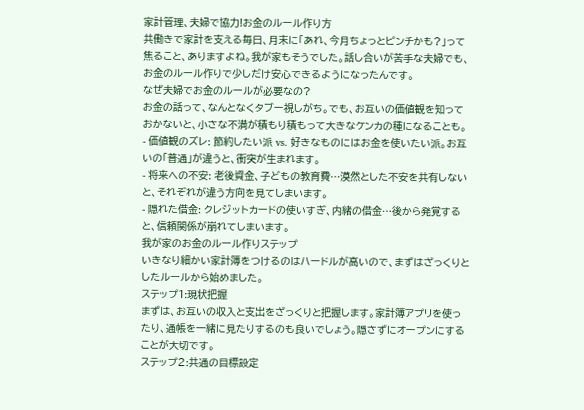家計管理、夫婦で協力!お金のルール作り方
共働きで家計を支える毎日、月末に「あれ、今月ちょっとピンチかも?」って焦ること、ありますよね。我が家もそうでした。話し合いが苦手な夫婦でも、お金のルール作りで少しだけ安心できるようになったんです。
なぜ夫婦でお金のルールが必要なの?
お金の話って、なんとなくタブー視しがち。でも、お互いの価値観を知っておかないと、小さな不満が積もり積もって大きなケンカの種になることも。
- 価値観のズレ: 節約したい派 vs. 好きなものにはお金を使いたい派。お互いの「普通」が違うと、衝突が生まれます。
- 将来への不安: 老後資金、子どもの教育費…漠然とした不安を共有しないと、それぞれが違う方向を見てしまいます。
- 隠れた借金: クレジットカードの使いすぎ、内緒の借金…後から発覚すると、信頼関係が崩れてしまいます。
我が家のお金のルール作りステップ
いきなり細かい家計簿をつけるのはハードルが高いので、まずはざっくりとしたルールから始めました。
ステップ1:現状把握
まずは、お互いの収入と支出をざっくりと把握します。家計簿アプリを使ったり、通帳を一緒に見たりするのも良いでしょう。隠さずにオープンにすることが大切です。
ステップ2:共通の目標設定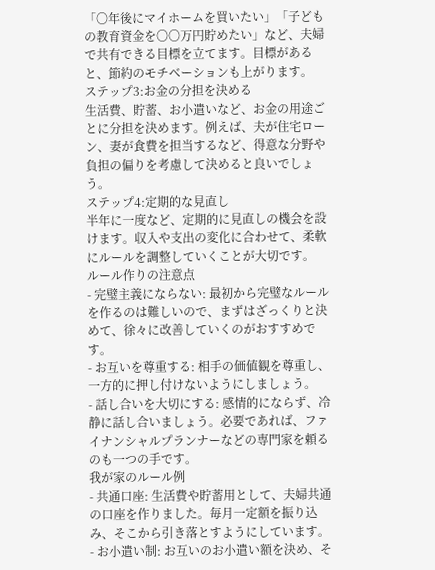「〇年後にマイホームを買いたい」「子どもの教育資金を〇〇万円貯めたい」など、夫婦で共有できる目標を立てます。目標があると、節約のモチベーションも上がります。
ステップ3:お金の分担を決める
生活費、貯蓄、お小遣いなど、お金の用途ごとに分担を決めます。例えば、夫が住宅ローン、妻が食費を担当するなど、得意な分野や負担の偏りを考慮して決めると良いでしょう。
ステップ4:定期的な見直し
半年に一度など、定期的に見直しの機会を設けます。収入や支出の変化に合わせて、柔軟にルールを調整していくことが大切です。
ルール作りの注意点
- 完璧主義にならない: 最初から完璧なルールを作るのは難しいので、まずはざっくりと決めて、徐々に改善していくのがおすすめです。
- お互いを尊重する: 相手の価値観を尊重し、一方的に押し付けないようにしましょう。
- 話し合いを大切にする: 感情的にならず、冷静に話し合いましょう。必要であれば、ファイナンシャルプランナーなどの専門家を頼るのも一つの手です。
我が家のルール例
- 共通口座: 生活費や貯蓄用として、夫婦共通の口座を作りました。毎月一定額を振り込み、そこから引き落とすようにしています。
- お小遣い制: お互いのお小遣い額を決め、そ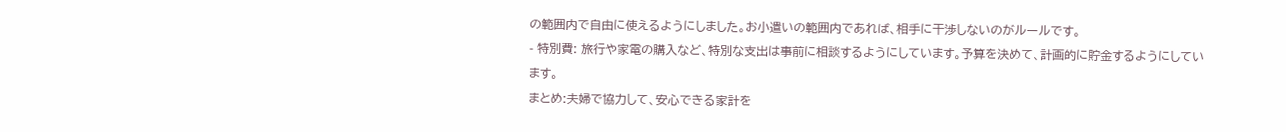の範囲内で自由に使えるようにしました。お小遣いの範囲内であれば、相手に干渉しないのがルールです。
- 特別費: 旅行や家電の購入など、特別な支出は事前に相談するようにしています。予算を決めて、計画的に貯金するようにしています。
まとめ:夫婦で協力して、安心できる家計を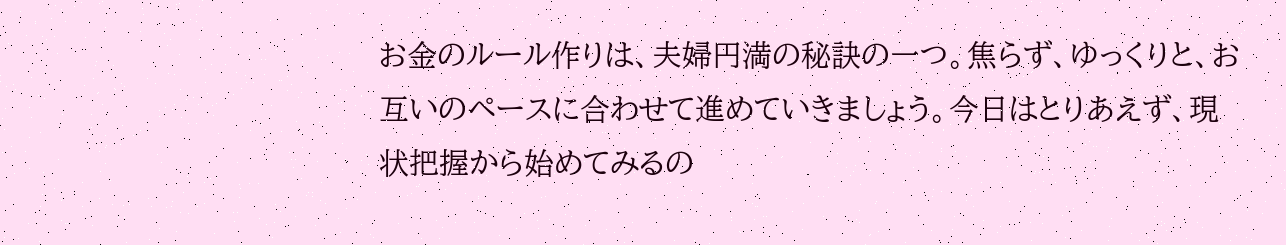お金のルール作りは、夫婦円満の秘訣の一つ。焦らず、ゆっくりと、お互いのペースに合わせて進めていきましょう。今日はとりあえず、現状把握から始めてみるの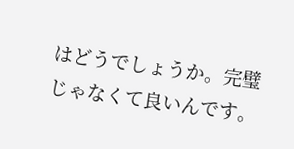はどうでしょうか。完璧じゃなくて良いんです。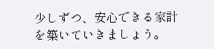少しずつ、安心できる家計を築いていきましょう。